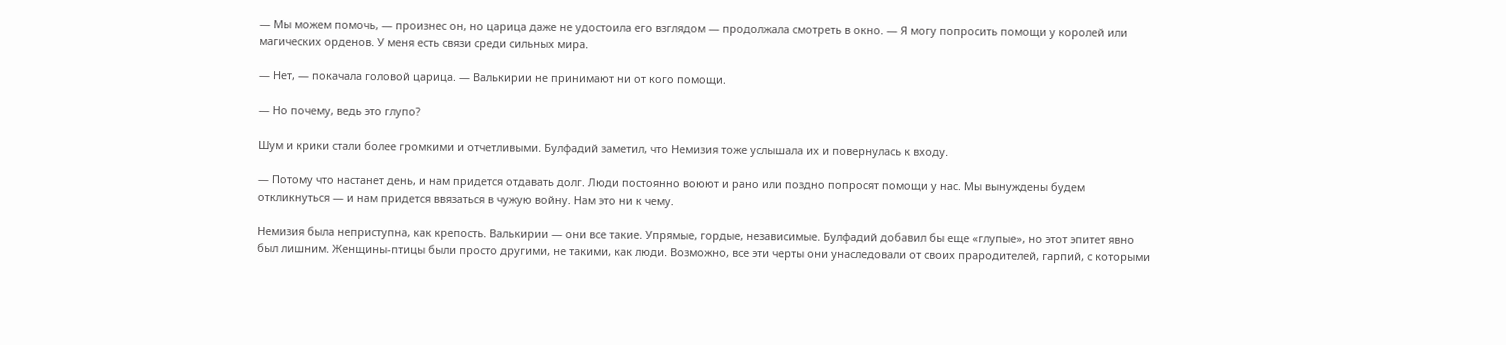— Мы можем помочь, — произнес он, но царица даже не удостоила его взглядом — продолжала смотреть в окно. — Я могу попросить помощи у королей или магических орденов. У меня есть связи среди сильных мира.

— Нет, — покачала головой царица. — Валькирии не принимают ни от кого помощи.

— Но почему, ведь это глупо?

Шум и крики стали более громкими и отчетливыми. Булфадий заметил, что Немизия тоже услышала их и повернулась к входу.

— Потому что настанет день, и нам придется отдавать долг. Люди постоянно воюют и рано или поздно попросят помощи у нас. Мы вынуждены будем откликнуться — и нам придется ввязаться в чужую войну. Нам это ни к чему.

Немизия была неприступна, как крепость. Валькирии — они все такие. Упрямые, гордые, независимые. Булфадий добавил бы еще «глупые», но этот эпитет явно был лишним. Женщины-птицы были просто другими, не такими, как люди. Возможно, все эти черты они унаследовали от своих прародителей, гарпий, с которыми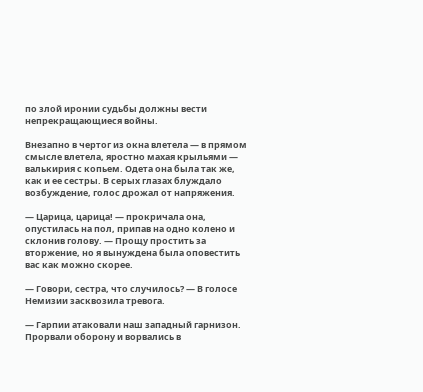по злой иронии судьбы должны вести непрекращающиеся войны.

Внезапно в чертог из окна влетела — в прямом смысле влетела, яростно махая крыльями — валькирия с копьем. Одета она была так же, как и ее сестры. В серых глазах блуждало возбуждение, голос дрожал от напряжения.

— Царица, царица! — прокричала она, опустилась на пол, припав на одно колено и склонив голову. — Прощу простить за вторжение, но я вынуждена была оповестить вас как можно скорее.

— Говори, сестра, что случилось? — В голосе Немизии засквозила тревога.

— Гарпии атаковали наш западный гарнизон. Прорвали оборону и ворвались в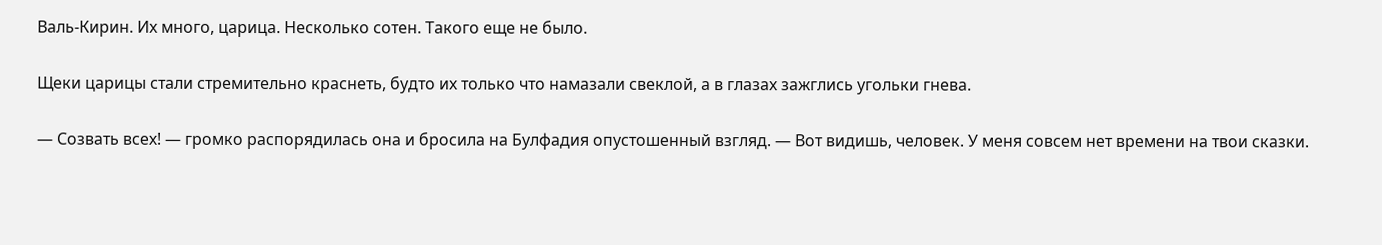Валь-Кирин. Их много, царица. Несколько сотен. Такого еще не было.

Щеки царицы стали стремительно краснеть, будто их только что намазали свеклой, а в глазах зажглись угольки гнева.

— Созвать всех! — громко распорядилась она и бросила на Булфадия опустошенный взгляд. — Вот видишь, человек. У меня совсем нет времени на твои сказки.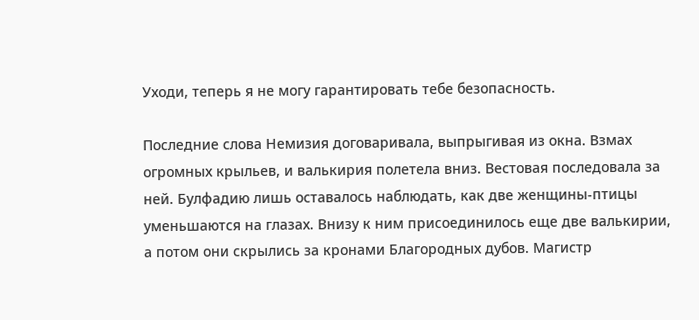Уходи, теперь я не могу гарантировать тебе безопасность.

Последние слова Немизия договаривала, выпрыгивая из окна. Взмах огромных крыльев, и валькирия полетела вниз. Вестовая последовала за ней. Булфадию лишь оставалось наблюдать, как две женщины-птицы уменьшаются на глазах. Внизу к ним присоединилось еще две валькирии, а потом они скрылись за кронами Благородных дубов. Магистр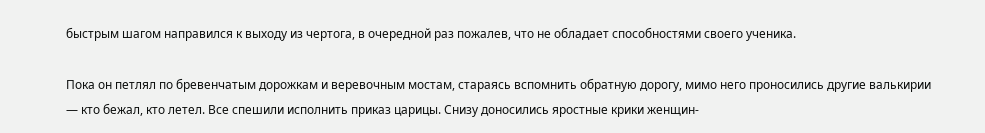быстрым шагом направился к выходу из чертога, в очередной раз пожалев, что не обладает способностями своего ученика.

Пока он петлял по бревенчатым дорожкам и веревочным мостам, стараясь вспомнить обратную дорогу, мимо него проносились другие валькирии — кто бежал, кто летел. Все спешили исполнить приказ царицы. Снизу доносились яростные крики женщин-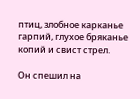птиц, злобное карканье гарпий, глухое бряканье копий и свист стрел.

Он спешил на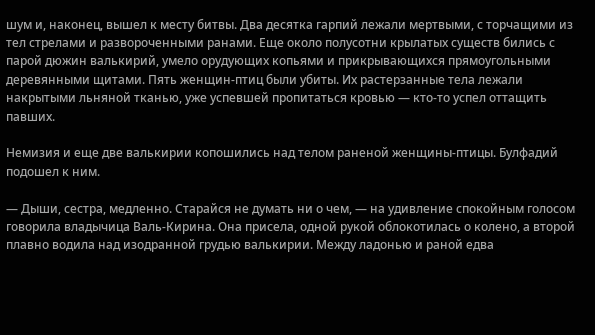шум и, наконец, вышел к месту битвы. Два десятка гарпий лежали мертвыми, с торчащими из тел стрелами и развороченными ранами. Еще около полусотни крылатых существ бились с парой дюжин валькирий, умело орудующих копьями и прикрывающихся прямоугольными деревянными щитами. Пять женщин-птиц были убиты. Их растерзанные тела лежали накрытыми льняной тканью, уже успевшей пропитаться кровью — кто-то успел оттащить павших.

Немизия и еще две валькирии копошились над телом раненой женщины-птицы. Булфадий подошел к ним.

— Дыши, сестра, медленно. Старайся не думать ни о чем, — на удивление спокойным голосом говорила владычица Валь-Кирина. Она присела, одной рукой облокотилась о колено, а второй плавно водила над изодранной грудью валькирии. Между ладонью и раной едва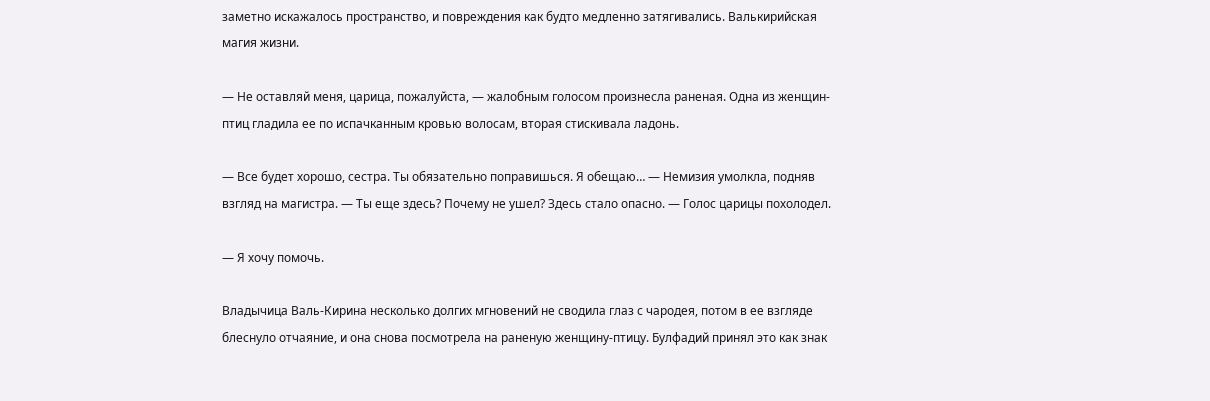заметно искажалось пространство, и повреждения как будто медленно затягивались. Валькирийская магия жизни.

— Не оставляй меня, царица, пожалуйста, — жалобным голосом произнесла раненая. Одна из женщин-птиц гладила ее по испачканным кровью волосам, вторая стискивала ладонь.

— Все будет хорошо, сестра. Ты обязательно поправишься. Я обещаю… — Немизия умолкла, подняв взгляд на магистра. — Ты еще здесь? Почему не ушел? Здесь стало опасно. — Голос царицы похолодел.

— Я хочу помочь.

Владычица Валь-Кирина несколько долгих мгновений не сводила глаз с чародея, потом в ее взгляде блеснуло отчаяние, и она снова посмотрела на раненую женщину-птицу. Булфадий принял это как знак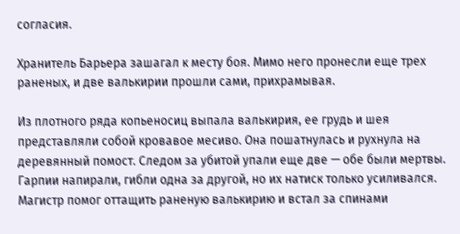согласия.

Хранитель Барьера зашагал к месту боя. Мимо него пронесли еще трех раненых, и две валькирии прошли сами, прихрамывая.

Из плотного ряда копьеносиц выпала валькирия, ее грудь и шея представляли собой кровавое месиво. Она пошатнулась и рухнула на деревянный помост. Следом за убитой упали еще две — обе были мертвы. Гарпии напирали, гибли одна за другой, но их натиск только усиливался. Магистр помог оттащить раненую валькирию и встал за спинами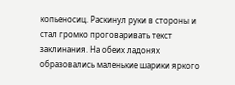копьеносиц. Раскинул руки в стороны и стал громко проговаривать текст заклинания. На обеих ладонях образовались маленькие шарики яркого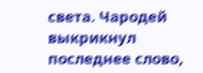света. Чародей выкрикнул последнее слово,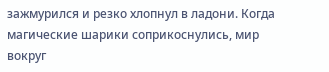зажмурился и резко хлопнул в ладони. Когда магические шарики соприкоснулись, мир вокруг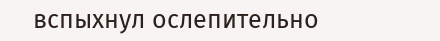вспыхнул ослепительно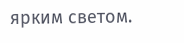ярким светом.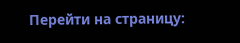Перейти на страницу: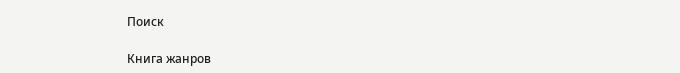Поиск

Книга жанров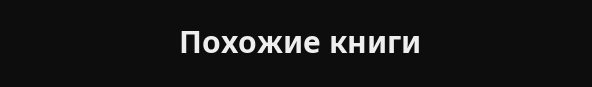Похожие книги